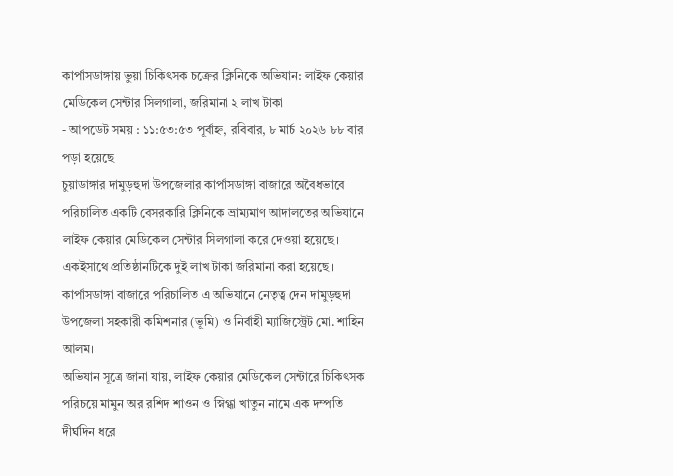কার্পাসডাঙ্গায় ভুয়া চিকিৎসক চক্রের ক্লিনিকে অভিযান: লাইফ কেয়ার মেডিকেল সেন্টার সিলগালা, জরিমানা ২ লাখ টাকা
- আপডেট সময় : ১১:৫৩:৫৩ পূর্বাহ্ন, রবিবার, ৮ মার্চ ২০২৬ ৮৮ বার পড়া হয়েছে
চুয়াডাঙ্গার দামুড়হুদা উপজেলার কার্পাসডাঙ্গা বাজারে অবৈধভাবে পরিচালিত একটি বেসরকারি ক্লিনিকে ভ্রাম্যমাণ আদালতের অভিযানে লাইফ কেয়ার মেডিকেল সেন্টার সিলগালা করে দেওয়া হয়েছে। একইসাথে প্রতিষ্ঠানটিকে দুই লাখ টাকা জরিমানা করা হয়েছে। কার্পাসডাঙ্গা বাজারে পরিচালিত এ অভিযানে নেতৃত্ব দেন দামুড়হুদা উপজেলা সহকারী কমিশনার (ভূমি) ও নির্বাহী ম্যাজিস্ট্রেট মো. শাহিন আলম।
অভিযান সূত্রে জানা যায়, লাইফ কেয়ার মেডিকেল সেন্টারে চিকিৎসক পরিচয়ে মামুন অর রশিদ শাওন ও স্নিগ্ধা খাতুন নামে এক দম্পতি দীর্ঘদিন ধরে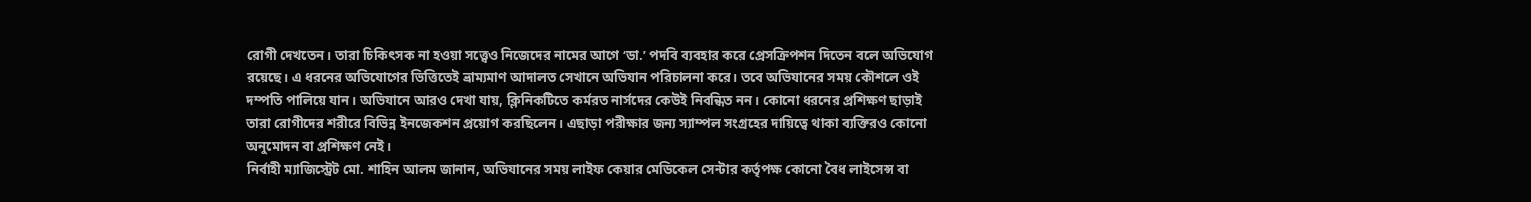রোগী দেখতেন। তারা চিকিৎসক না হওয়া সত্ত্বেও নিজেদের নামের আগে ‘ডা.’ পদবি ব্যবহার করে প্রেসক্রিপশন দিতেন বলে অভিযোগ রয়েছে। এ ধরনের অভিযোগের ভিত্তিতেই ভ্রাম্যমাণ আদালত সেখানে অভিযান পরিচালনা করে। তবে অভিযানের সময় কৌশলে ওই দম্পতি পালিয়ে যান। অভিযানে আরও দেখা যায়, ক্লিনিকটিতে কর্মরত নার্সদের কেউই নিবন্ধিত নন। কোনো ধরনের প্রশিক্ষণ ছাড়াই তারা রোগীদের শরীরে বিভিন্ন ইনজেকশন প্রয়োগ করছিলেন। এছাড়া পরীক্ষার জন্য স্যাম্পল সংগ্রহের দায়িত্বে থাকা ব্যক্তিরও কোনো অনুমোদন বা প্রশিক্ষণ নেই।
নির্বাহী ম্যাজিস্ট্রেট মো. শাহিন আলম জানান, অভিযানের সময় লাইফ কেয়ার মেডিকেল সেন্টার কর্তৃপক্ষ কোনো বৈধ লাইসেন্স বা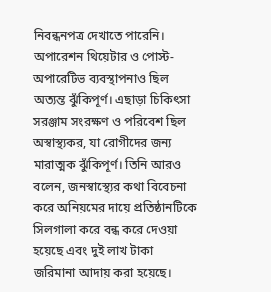নিবন্ধনপত্র দেখাতে পারেনি। অপারেশন থিয়েটার ও পোস্ট-অপারেটিভ ব্যবস্থাপনাও ছিল অত্যন্ত ঝুঁকিপূর্ণ। এছাড়া চিকিৎসা সরঞ্জাম সংরক্ষণ ও পরিবেশ ছিল অস্বাস্থ্যকর, যা রোগীদের জন্য মারাত্মক ঝুঁকিপূর্ণ। তিনি আরও বলেন, জনস্বাস্থ্যের কথা বিবেচনা করে অনিয়মের দায়ে প্রতিষ্ঠানটিকে সিলগালা করে বন্ধ করে দেওয়া হয়েছে এবং দুই লাখ টাকা জরিমানা আদায় করা হয়েছে।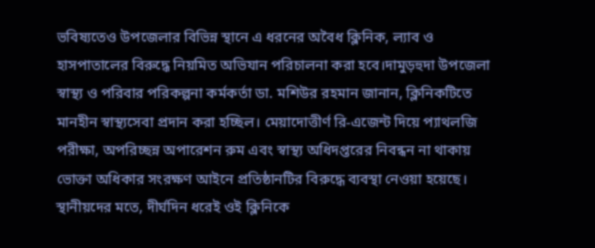ভবিষ্যতেও উপজেলার বিভিন্ন স্থানে এ ধরনের অবৈধ ক্লিনিক, ল্যাব ও হাসপাতালের বিরুদ্ধে নিয়মিত অভিযান পরিচালনা করা হবে।দামুড়হুদা উপজেলা স্বাস্থ্য ও পরিবার পরিকল্পনা কর্মকর্তা ডা. মশিউর রহমান জানান, ক্লিনিকটিতে মানহীন স্বাস্থ্যসেবা প্রদান করা হচ্ছিল। মেয়াদোত্তীর্ণ রি-এজেন্ট দিয়ে প্যাথলজি পরীক্ষা, অপরিচ্ছন্ন অপারেশন রুম এবং স্বাস্থ্য অধিদপ্তরের নিবন্ধন না থাকায় ভোক্তা অধিকার সংরক্ষণ আইনে প্রতিষ্ঠানটির বিরুদ্ধে ব্যবস্থা নেওয়া হয়েছে। স্থানীয়দের মতে, দীর্ঘদিন ধরেই ওই ক্লিনিকে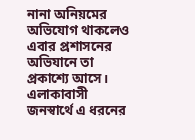নানা অনিয়মের অভিযোগ থাকলেও এবার প্রশাসনের অভিযানে তা প্রকাশ্যে আসে। এলাকাবাসী জনস্বার্থে এ ধরনের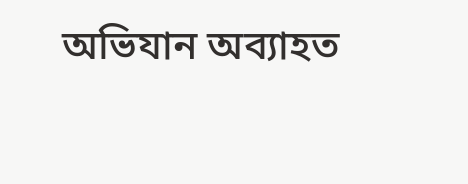অভিযান অব্যাহত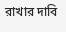রাখার দাবি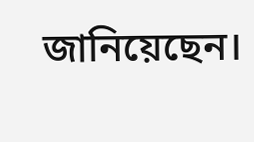জানিয়েছেন।